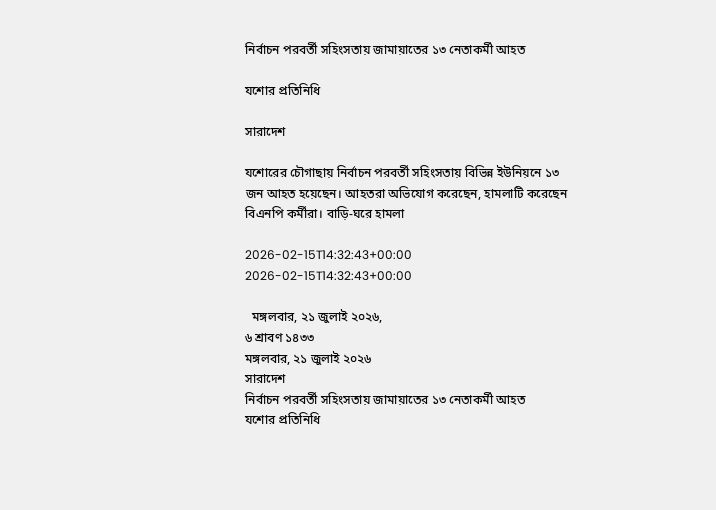নির্বাচন পরবর্তী সহিংসতায় জামায়াতের ১৩ নেতাকর্মী আহত

যশোর প্রতিনিধি

সারাদেশ

যশোরের চৌগাছায় নির্বাচন পরবর্তী সহিংসতায় বিভিন্ন ইউনিয়নে ১৩ জন আহত হয়েছেন। আহতরা অভিযোগ করেছেন, হামলাটি করেছেন বিএনপি কর্মীরা। বাড়ি-ঘরে হামলা

2026-02-15T14:32:43+00:00
2026-02-15T14:32:43+00:00

  মঙ্গলবার, ২১ জুলাই ২০২৬,
৬ শ্রাবণ ১৪৩৩
মঙ্গলবার, ২১ জুলাই ২০২৬
সারাদেশ
নির্বাচন পরবর্তী সহিংসতায় জামায়াতের ১৩ নেতাকর্মী আহত
যশোর প্রতিনিধি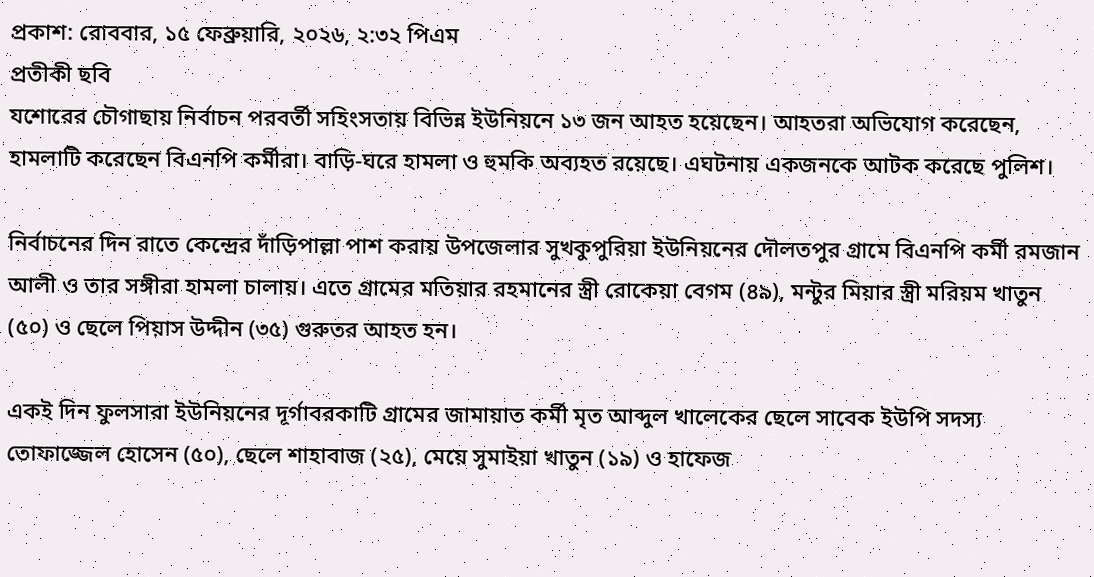প্রকাশ: রোববার, ১৫ ফেব্রুয়ারি, ২০২৬, ২:৩২ পিএম
প্রতীকী ছবি
যশোরের চৌগাছায় নির্বাচন পরবর্তী সহিংসতায় বিভিন্ন ইউনিয়নে ১৩ জন আহত হয়েছেন। আহতরা অভিযোগ করেছেন, হামলাটি করেছেন বিএনপি কর্মীরা। বাড়ি-ঘরে হামলা ও হুমকি অব্যহত রয়েছে। এঘটনায় একজনকে আটক করেছে পুলিশ।

নির্বাচনের দিন রাতে কেন্দ্রের দাঁড়িপাল্লা পাশ করায় উপজেলার সুখকুপুরিয়া ইউনিয়নের দৌলতপুর গ্রামে বিএনপি কর্মী রমজান আলী ও তার সঙ্গীরা হামলা চালায়। এতে গ্রামের মতিয়ার রহমানের স্ত্রী রোকেয়া বেগম (৪৯), মন্টুর মিয়ার স্ত্রী মরিয়ম খাতুন (৫০) ও ছেলে পিয়াস উদ্দীন (৩৫) গুরুতর আহত হন।

একই দিন ফুলসারা ইউনিয়নের দূর্গাবরকাটি গ্রামের জামায়াত কর্মী মৃত আব্দুল খালেকের ছেলে সাবেক ইউপি সদস্য তোফাজ্জেল হোসেন (৫০), ছেলে শাহাবাজ (২৫), মেয়ে সুমাইয়া খাতুন (১৯) ও হাফেজ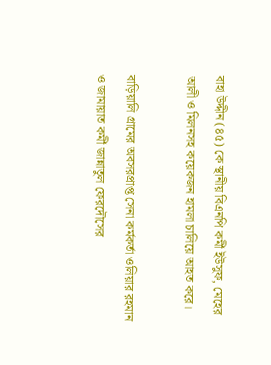বাহা উদ্দীন (৪৫) কে স্থানীয় বিএনপি কর্মী ইউসুফ, মেহের আলী ও মিলনসহ কয়েকজন হামলা চালিয়ে আহত করে।

বাড়িয়ালি গ্রামের অবসরপ্রাপ্ত সেনা কর্মকর্তা ওলিয়ার রহমান ও জামায়াত কর্মী জান্নাতুল ফেরদৌসের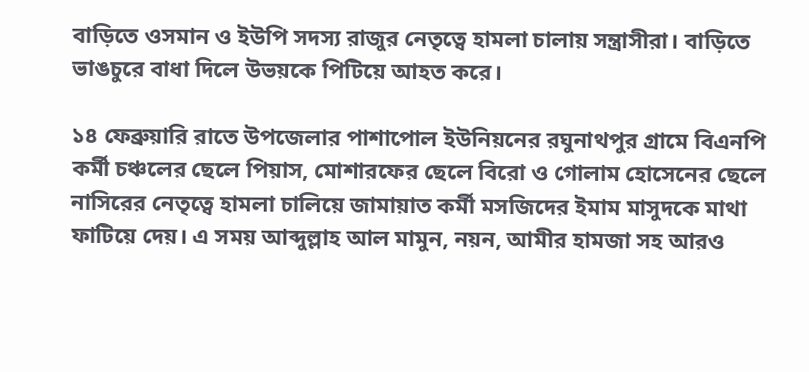বাড়িতে ওসমান ও ইউপি সদস্য রাজুর নেতৃত্বে হামলা চালায় সন্ত্রাসীরা। বাড়িতে ভাঙচুরে বাধা দিলে উভয়কে পিটিয়ে আহত করে।

১৪ ফেব্রুয়ারি রাতে উপজেলার পাশাপোল ইউনিয়নের রঘুনাথপুর গ্রামে বিএনপি কর্মী চঞ্চলের ছেলে পিয়াস, মোশারফের ছেলে বিরো ও গোলাম হোসেনের ছেলে নাসিরের নেতৃত্বে হামলা চালিয়ে জামায়াত কর্মী মসজিদের ইমাম মাসুদকে মাথা ফাটিয়ে দেয়। এ সময় আব্দুল্লাহ আল মামুন, নয়ন, আমীর হামজা সহ আরও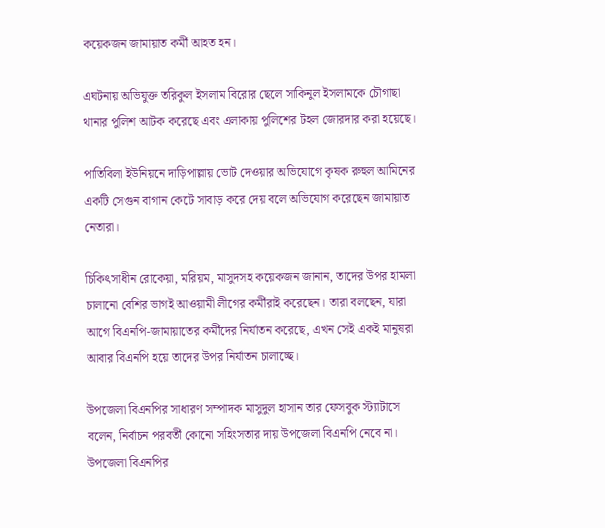কয়েকজন জামায়াত কর্মী আহত হন।

এঘটনায় অভিযুক্ত তরিকুল ইসলাম বিরোর ছেলে সাকিনুল ইসলামকে চৌগাছা থানার পুলিশ আটক করেছে এবং এলাকায় পুলিশের টহল জোরদার করা হয়েছে।

পাতিবিলা ইউনিয়নে দাড়িপাল্লায় ভোট দেওয়ার অভিযোগে কৃষক রুহুল আমিনের একটি সেগুন বাগান কেটে সাবাড় করে দেয় বলে অভিযোগ করেছেন জামায়াত নেতারা।

চিকিৎসাধীন রোকেয়া, মরিয়ম, মাসুদসহ কয়েকজন জানান, তাদের উপর হামলা চালানো বেশির ভাগই আওয়ামী লীগের কর্মীরাই করেছেন। তারা বলছেন, যারা আগে বিএনপি-জামায়াতের কর্মীদের নির্যাতন করেছে, এখন সেই একই মানুষরা আবার বিএনপি হয়ে তাদের উপর নির্যাতন চালাচ্ছে।

উপজেলা বিএনপির সাধারণ সম্পাদক মাসুদুল হাসান তার ফেসবুক স্ট্যাটাসে বলেন, নির্বাচন পরবর্তী কোনো সহিংসতার দায় উপজেলা বিএনপি নেবে না। উপজেলা বিএনপির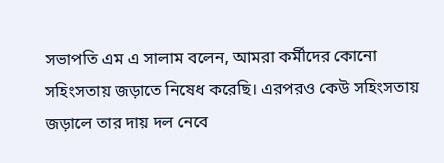সভাপতি এম এ সালাম বলেন, আমরা কর্মীদের কোনো সহিংসতায় জড়াতে নিষেধ করেছি। এরপরও কেউ সহিংসতায় জড়ালে তার দায় দল নেবে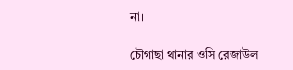না।

চৌগাছা থানার ওসি রেজাউল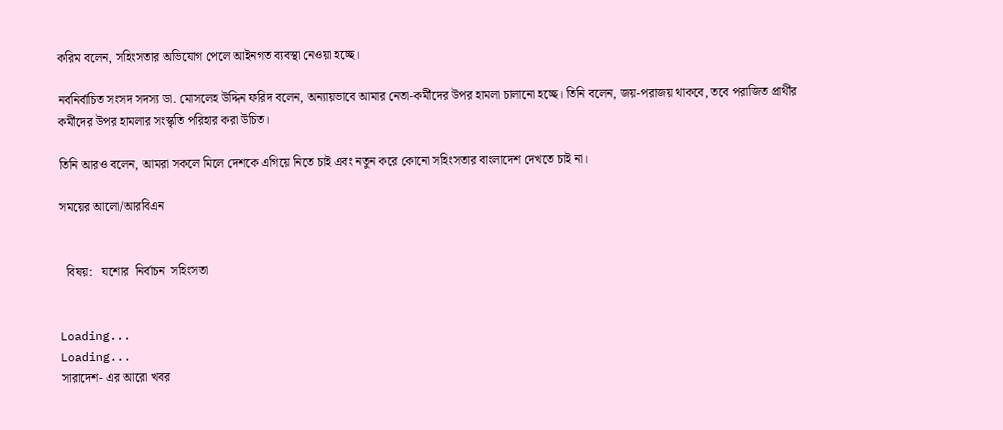করিম বলেন, সহিংসতার অভিযোগ পেলে আইনগত ব্যবস্থা নেওয়া হচ্ছে।

নবনির্বাচিত সংসদ সদস্য ডা. মোসলেহ উদ্দিন ফরিদ বলেন, অন্যায়ভাবে আমার নেতা-কর্মীদের উপর হামলা চালানো হচ্ছে। তিনি বলেন, জয়-পরাজয় থাকবে, তবে পরাজিত প্রার্থীর কর্মীদের উপর হামলার সংস্কৃতি পরিহার করা উচিত।

তিনি আরও বলেন, আমরা সকলে মিলে দেশকে এগিয়ে নিতে চাই এবং নতুন করে কোনো সহিংসতার বাংলাদেশ দেখতে চাই না।

সময়ের আলো/আরবিএন


  বিষয়:   যশোর  নির্বাচন  সহিংসতা


Loading...
Loading...
সারাদেশ- এর আরো খবর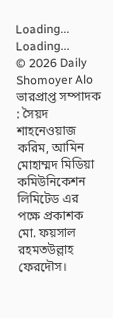Loading...
Loading...
© 2026 Daily Shomoyer Alo
ভারপ্রাপ্ত সম্পাদক : সৈয়দ শাহনেওয়াজ করিম, আমিন মোহাম্মদ মিডিয়া কমিউনিকেশন লিমিটেড এর পক্ষে প্রকাশক মো. ফয়সাল রহমতউল্লাহ ফেরদৌস।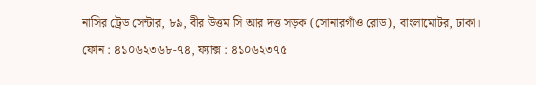নাসির ট্রেড সেন্টার, ৮৯, বীর উত্তম সি আর দত্ত সড়ক (সোনারগাঁও রোড), বাংলামোটর, ঢাকা।
ফোন : ৪১০৬২৩৬৮-৭৪, ফ্যাক্স : ৪১০৬২৩৭৫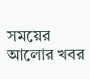সময়ের আলোর খবর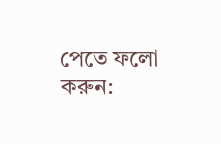পেতে ফলো করুন: